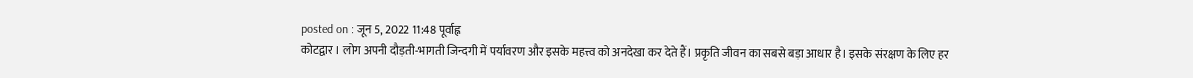posted on : जून 5, 2022 11:48 पूर्वाह्न
कोटद्वार । लोग अपनी दौड़ती-भागती जिन्दगी में पर्यावरण और इसके महत्त्व को अनदेखा कर देते हैं। प्रकृति जीवन का सबसे बड़ा आधार है। इसके संरक्षण के लिए हर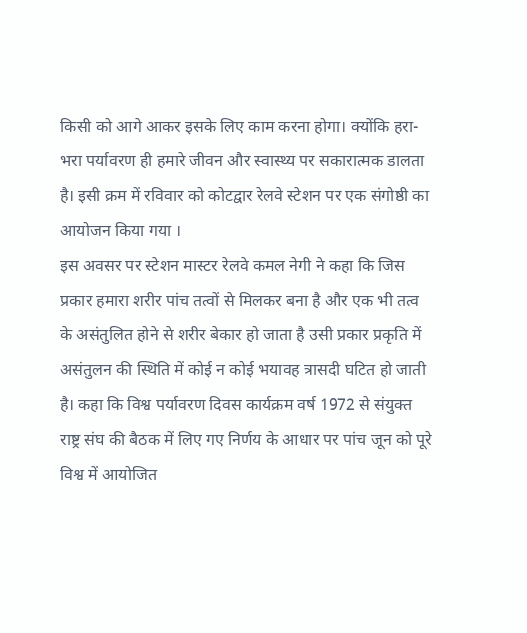किसी को आगे आकर इसके लिए काम करना होगा। क्योंकि हरा-भरा पर्यावरण ही हमारे जीवन और स्वास्थ्य पर सकारात्मक डालता है। इसी क्रम में रविवार को कोटद्वार रेलवे स्टेशन पर एक संगोष्ठी का आयोजन किया गया ।
इस अवसर पर स्टेशन मास्टर रेलवे कमल नेगी ने कहा कि जिस प्रकार हमारा शरीर पांच तत्वों से मिलकर बना है और एक भी तत्व के असंतुलित होने से शरीर बेकार हो जाता है उसी प्रकार प्रकृति में असंतुलन की स्थिति में कोई न कोई भयावह त्रासदी घटित हो जाती है। कहा कि विश्व पर्यावरण दिवस कार्यक्रम वर्ष 1972 से संयुक्त राष्ट्र संघ की बैठक में लिए गए निर्णय के आधार पर पांच जून को पूरे विश्व में आयोजित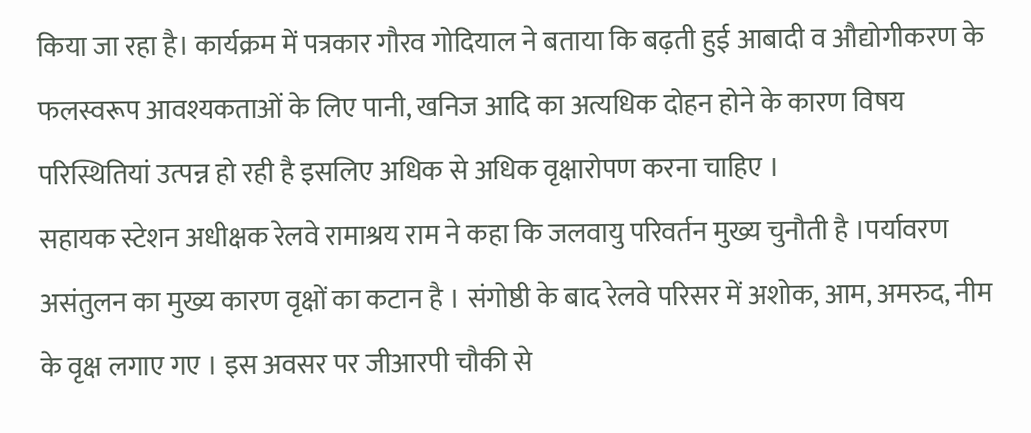किया जा रहा है। कार्यक्रम में पत्रकार गौरव गोदियाल ने बताया कि बढ़ती हुई आबादी व औद्योगीकरण के फलस्वरूप आवश्यकताओं के लिए पानी, खनिज आदि का अत्यधिक दोहन होने के कारण विषय परिस्थितियां उत्पन्न हो रही है इसलिए अधिक से अधिक वृक्षारोपण करना चाहिए ।
सहायक स्टेशन अधीक्षक रेलवे रामाश्रय राम ने कहा कि जलवायु परिवर्तन मुख्य चुनौती है ।पर्यावरण असंतुलन का मुख्य कारण वृक्षों का कटान है । संगोष्ठी के बाद रेलवे परिसर में अशोक, आम, अमरुद, नीम के वृक्ष लगाए गए । इस अवसर पर जीआरपी चौकी से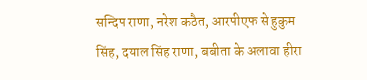सन्दिप राणा, नरेश कठैत, आरपीएफ से हुकुम सिंह, दयाल सिंह राणा, बबीता के अलावा हीरा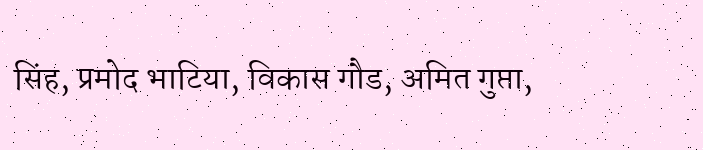सिंह, प्रमोद भाटिया, विकास गौड, अमित गुप्ता,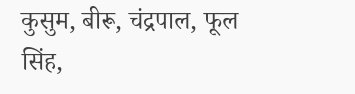कुसुम, बीरू, चंद्रपाल, फूल सिंह,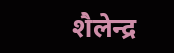शैलेन्द्र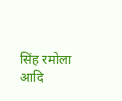सिंह रमोला आदि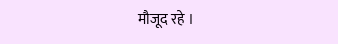मौजूद रहे ।